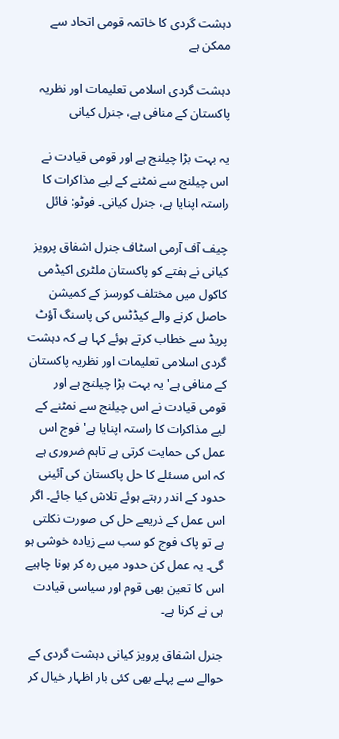دہشت گردی کا خاتمہ قومی اتحاد سے ممکن ہے

دہشت گردی اسلامی تعلیمات اور نظریہ پاکستان کے منافی ہے، جنرل کیانی

یہ بہت بڑا چیلنج ہے اور قومی قیادت نے اس چیلنج سے نمٹنے کے لیے مذاکرات کا راستہ اپنایا ہے، جنرل کیانی۔ فوٹو: فائل

چیف آف آرمی اسٹاف جنرل اشفاق پرویز کیانی نے ہفتے کو پاکستان ملٹری اکیڈمی کاکول میں مختلف کورسز کے کمیشن حاصل کرنے والے کیڈٹس کی پاسنگ آؤٹ پریڈ سے خطاب کرتے ہوئے کہا ہے کہ دہشت گردی اسلامی تعلیمات اور نظریہ پاکستان کے منافی ہے' یہ بہت بڑا چیلنج ہے اور قومی قیادت نے اس چیلنج سے نمٹنے کے لیے مذاکرات کا راستہ اپنایا ہے' فوج اس عمل کی حمایت کرتی ہے تاہم ضروری ہے کہ اس مسئلے کا حل پاکستان کی آئینی حدود کے اندر رہتے ہوئے تلاش کیا جائے۔ اگر اس عمل کے ذریعے حل کی صورت نکلتی ہے تو پاک فوج کو سب سے زیادہ خوشی ہو گی۔ یہ عمل کن حدود میں رہ کر ہونا چاہیے اس کا تعین بھی قوم اور سیاسی قیادت ہی نے کرنا ہے۔

جنرل اشفاق پرویز کیانی دہشت گردی کے حوالے سے پہلے بھی کئی بار اظہار خیال کر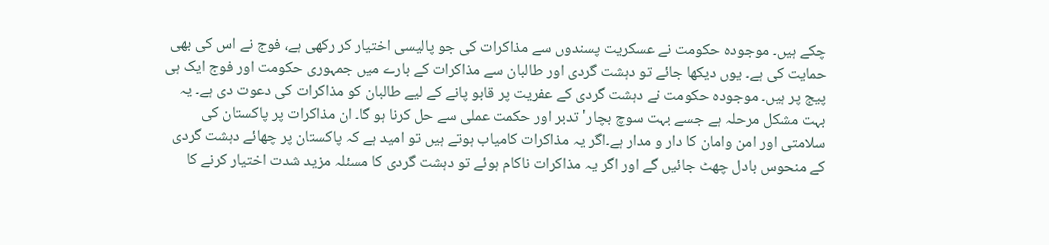چکے ہیں۔ موجودہ حکومت نے عسکریت پسندوں سے مذاکرات کی جو پالیسی اختیار کر رکھی ہے، فوج نے اس کی بھی حمایت کی ہے۔ یوں دیکھا جائے تو دہشت گردی اور طالبان سے مذاکرات کے بارے میں جمہوری حکومت اور فوج ایک ہی پیج پر ہیں۔ موجودہ حکومت نے دہشت گردی کے عفریت پر قابو پانے کے لیے طالبان کو مذاکرات کی دعوت دی ہے۔ یہ بہت مشکل مرحلہ ہے جسے بہت سوچ بچار' تدبر اور حکمت عملی سے حل کرنا ہو گا۔ ان مذاکرات پر پاکستان کی سلامتی اور امن وامان کا دار و مدار ہے۔اگر یہ مذاکرات کامیاب ہوتے ہیں تو امید ہے کہ پاکستان پر چھائے دہشت گردی کے منحوس بادل چھٹ جائیں گے اور اگر یہ مذاکرات ناکام ہوئے تو دہشت گردی کا مسئلہ مزید شدت اختیار کرنے کا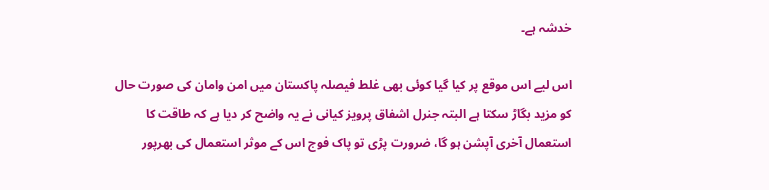خدشہ ہے۔

اس لیے اس موقع پر کیا گیا کوئی بھی غلط فیصلہ پاکستان میں امن وامان کی صورت حال کو مزید بگاڑ سکتا ہے البتہ جنرل اشفاق پرویز کیانی نے یہ واضح کر دیا ہے کہ طاقت کا استعمال آخری آپشن ہو گا، ضرورت پڑی تو پاک فوج اس کے موثر استعمال کی بھرپور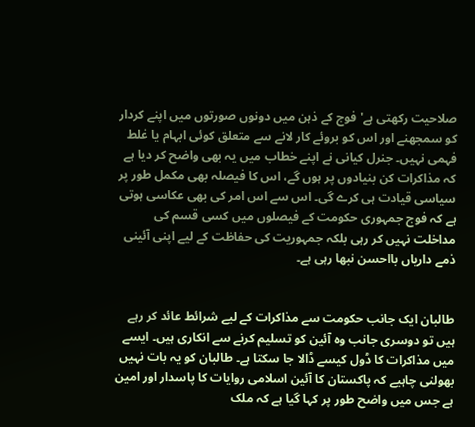صلاحیت رکھتی ہے' فوج کے ذہن میں دونوں صورتوں میں اپنے کردار کو سمجھنے اور اس کو بروئے کار لانے سے متعلق کوئی ابہام یا غلط فہمی نہیں۔ جنرل کیانی نے اپنے خطاب میں یہ بھی واضح کر دیا ہے کہ مذاکرات کن بنیادوں پر ہوں گے، اس کا فیصلہ بھی مکمل طور پر سیاسی قیادت ہی کرے گی۔ اس سے اس امر کی بھی عکاسی ہوتی ہے کہ فوج جمہوری حکومت کے فیصلوں میں کسی قسم کی مداخلت نہیں کر رہی بلکہ جمہوریت کی حفاظت کے لیے اپنی آئینی ذمے داریاں بااحسن نبھا رہی ہے۔


طالبان ایک جانب حکومت سے مذاکرات کے لیے شرائط عائد کر رہے ہیں تو دوسری جانب وہ آئین کو تسلیم کرنے سے انکاری ہیں۔ ایسے میں مذاکرات کا ڈول کیسے ڈالا جا سکتا ہے۔ طالبان کو یہ بات نہیں بھولنی چاہیے کہ پاکستان کا آئین اسلامی روایات کا پاسدار اور امین ہے جس میں واضح طور پر کہا گیا ہے کہ ملک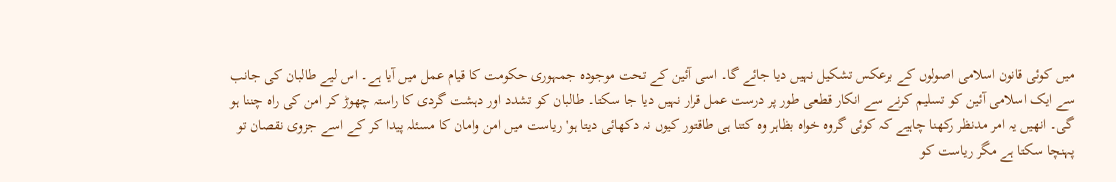میں کوئی قانون اسلامی اصولوں کے برعکس تشکیل نہیں دیا جائے گا۔ اسی آئین کے تحت موجودہ جمہوری حکومت کا قیام عمل میں آیا ہے۔ اس لیے طالبان کی جانب سے ایک اسلامی آئین کو تسلیم کرنے سے انکار قطعی طور پر درست عمل قرار نہیں دیا جا سکتا۔ طالبان کو تشدد اور دہشت گردی کا راستہ چھوڑ کر امن کی راہ چننا ہو گی۔ انھیں یہ امر مدنظر رکھنا چاہیے کہ کوئی گروہ خواہ بظاہر وہ کتنا ہی طاقتور کیوں نہ دکھائی دیتا ہو' ریاست میں امن وامان کا مسئلہ پیدا کر کے اسے جزوی نقصان تو پہنچا سکتا ہے مگر ریاست کو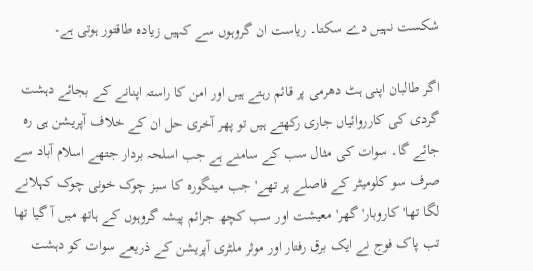شکست نہیں دے سکتا۔ ریاست ان گروہوں سے کہیں زیادہ طاقتور ہوتی ہے۔

اگر طالبان اپنی ہٹ دھرمی پر قائم رہتے ہیں اور امن کا راستہ اپنانے کے بجائے دہشت گردی کی کارروائیاں جاری رکھتے ہیں تو پھر آخری حل ان کے خلاف آپریشن ہی رہ جائے گا۔ سوات کی مثال سب کے سامنے ہے جب اسلحہ بردار جتھے اسلام آباد سے صرف سو کلومیٹر کے فاصلے پر تھے' جب مینگورہ کا سبز چوک خونی چوک کہلانے لگا تھا' کاروبار' گھر' معیشت اور سب کچھ جرائم پیشہ گروہوں کے ہاتھ میں آ گیا تھا تب پاک فوج نے ایک برق رفتار اور موثر ملٹری آپریشن کے ذریعے سوات کو دہشت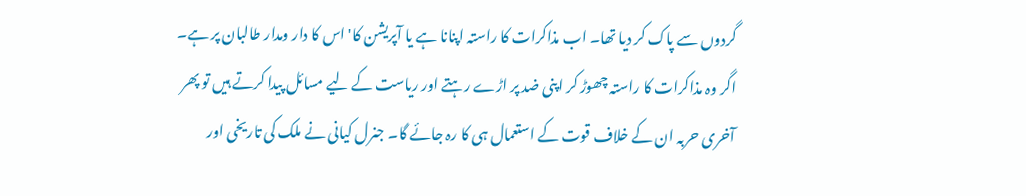گردوں سے پاک کر دیا تھا۔ اب مذاکرات کا راستہ اپنانا ہے یا آپریشن کا' اس کا دار ومدار طالبان پر ہے۔ اگر وہ مذاکرات کا راستہ چھوڑ کر اپنی ضد پر اڑے رہتے اور ریاست کے لیے مسائل پیدا کرتے ہیں تو پھر آخری حربہ ان کے خلاف قوت کے استعمال ہی کا رہ جائے گا۔ جنرل کیانی نے ملک کی تاریخی اور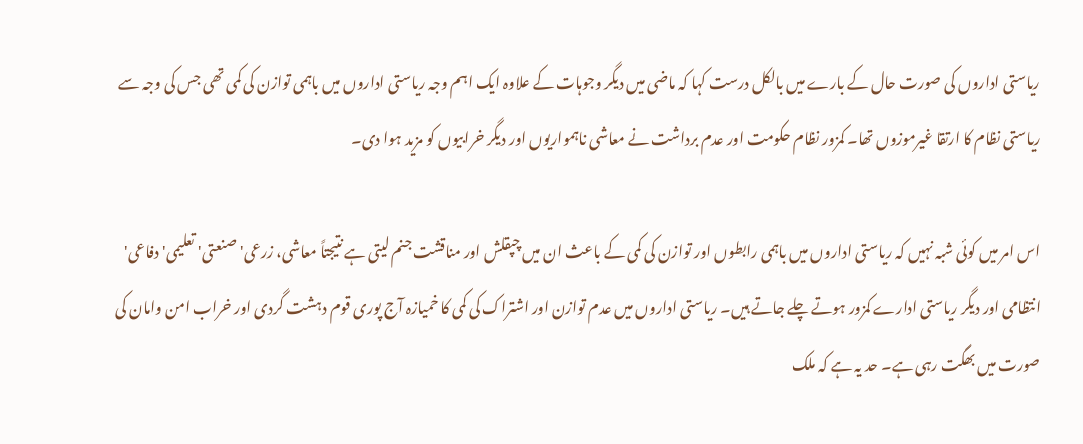ریاستی اداروں کی صورت حال کے بارے میں بالکل درست کہا کہ ماضی میں دیگر وجوہات کے علاوہ ایک اہم وجہ ریاستی اداروں میں باہمی توازن کی کمی تھی جس کی وجہ سے ریاستی نظام کا ارتقا غیرموزوں تھا۔ کمزور نظام حکومت اور عدم برداشت نے معاشی ناہمواریوں اور دیگر خرابیوں کو مزید ہوا دی۔

اس امر میں کوئی شبہ نہیں کہ ریاستی اداروں میں باہمی رابطوں اور توازن کی کمی کے باعث ان میں چپقلش اور مناقشت جنم لیتی ہے نتیجتاً معاشی، زرعی' صنعتی' تعلیمی' دفاعی' انتظامی اور دیگر ریاستی ادارے کمزور ہوتے چلے جاتے ہیں۔ ریاستی اداروں میں عدم توازن اور اشتراک کی کمی کا خمیازہ آج پوری قوم دہشت گردی اور خراب امن وامان کی صورت میں بھگت رہی ہے۔ حد یہ ہے کہ ملک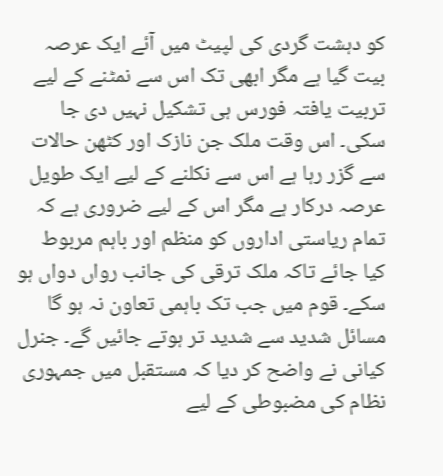کو دہشت گردی کی لپیٹ میں آئے ایک عرصہ بیت گیا ہے مگر ابھی تک اس سے نمٹنے کے لیے تربیت یافتہ فورس ہی تشکیل نہیں دی جا سکی۔ اس وقت ملک جن نازک اور کٹھن حالات سے گزر رہا ہے اس سے نکلنے کے لیے ایک طویل عرصہ درکار ہے مگر اس کے لیے ضروری ہے کہ تمام ریاستی اداروں کو منظم اور باہم مربوط کیا جائے تاکہ ملک ترقی کی جانب رواں دواں ہو سکے۔ قوم میں جب تک باہمی تعاون نہ ہو گا مسائل شدید سے شدید تر ہوتے جائیں گے۔ جنرل کیانی نے واضح کر دیا کہ مستقبل میں جمہوری نظام کی مضبوطی کے لیے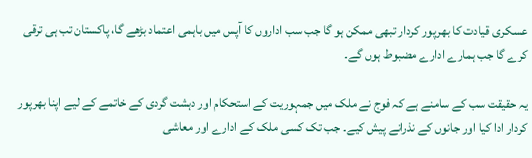عسکری قیادت کا بھرپور کردار تبھی ممکن ہو گا جب سب اداروں کا آپس میں باہمی اعتماد بڑھے گا، پاکستان تب ہی ترقی کرے گا جب ہمارے ادارے مضبوط ہوں گے۔

یہ حقیقت سب کے سامنے ہے کہ فوج نے ملک میں جمہوریت کے استحکام اور دہشت گردی کے خاتمے کے لیے اپنا بھرپور کردار ادا کیا اور جانوں کے نذرانے پیش کیے۔ جب تک کسی ملک کے ادارے اور معاشی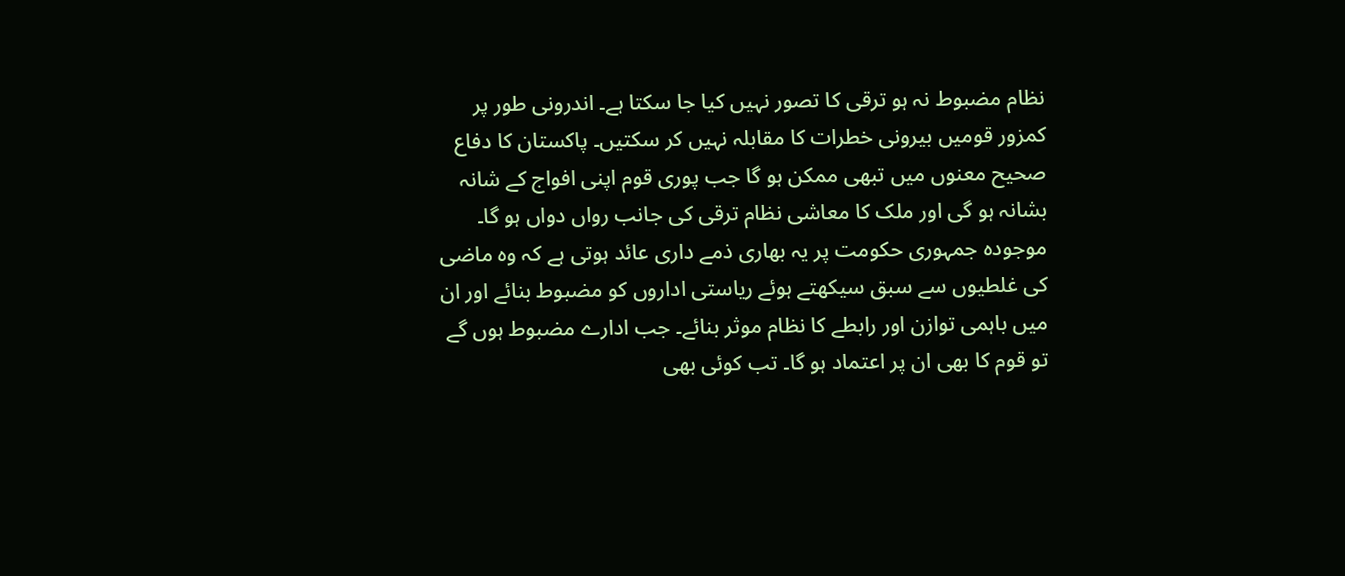نظام مضبوط نہ ہو ترقی کا تصور نہیں کیا جا سکتا ہے۔ اندرونی طور پر کمزور قومیں بیرونی خطرات کا مقابلہ نہیں کر سکتیں۔ پاکستان کا دفاع صحیح معنوں میں تبھی ممکن ہو گا جب پوری قوم اپنی افواج کے شانہ بشانہ ہو گی اور ملک کا معاشی نظام ترقی کی جانب رواں دواں ہو گا۔ موجودہ جمہوری حکومت پر یہ بھاری ذمے داری عائد ہوتی ہے کہ وہ ماضی کی غلطیوں سے سبق سیکھتے ہوئے ریاستی اداروں کو مضبوط بنائے اور ان میں باہمی توازن اور رابطے کا نظام موثر بنائے۔ جب ادارے مضبوط ہوں گے تو قوم کا بھی ان پر اعتماد ہو گا۔ تب کوئی بھی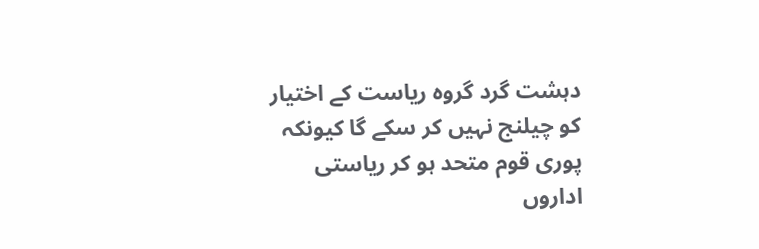دہشت گرد گروہ ریاست کے اختیار کو چیلنج نہیں کر سکے گا کیونکہ پوری قوم متحد ہو کر ریاستی اداروں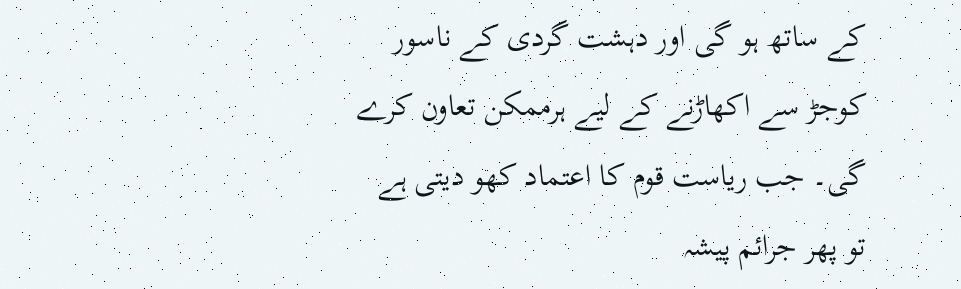کے ساتھ ہو گی اور دہشت گردی کے ناسور کوجڑ سے اکھاڑنے کے لیے ہرممکن تعاون کرے گی۔ جب ریاست قوم کا اعتماد کھو دیتی ہے تو پھر جرائم پیشہ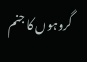گروہوں کا جنم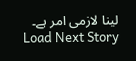لینا لازمی امر ہے۔
Load Next Story